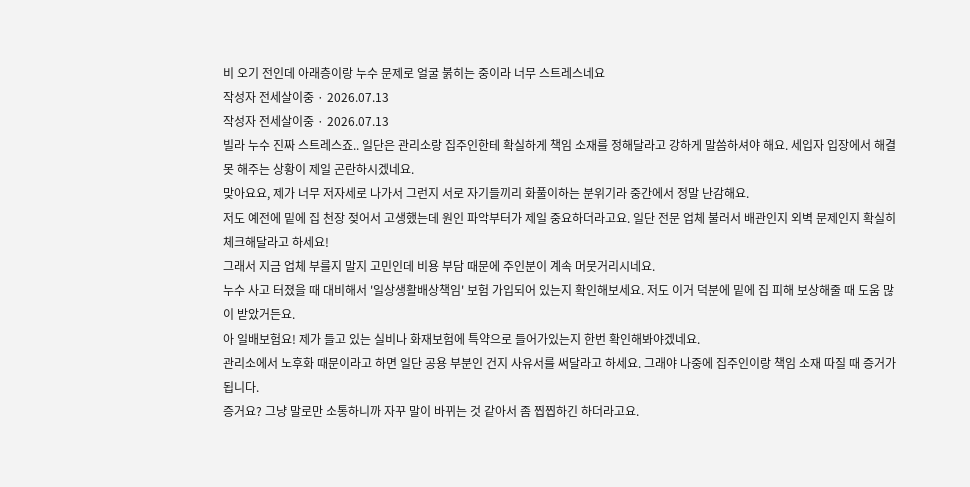비 오기 전인데 아래층이랑 누수 문제로 얼굴 붉히는 중이라 너무 스트레스네요
작성자 전세살이중 · 2026.07.13
작성자 전세살이중 · 2026.07.13
빌라 누수 진짜 스트레스죠.. 일단은 관리소랑 집주인한테 확실하게 책임 소재를 정해달라고 강하게 말씀하셔야 해요. 세입자 입장에서 해결 못 해주는 상황이 제일 곤란하시겠네요.
맞아요요, 제가 너무 저자세로 나가서 그런지 서로 자기들끼리 화풀이하는 분위기라 중간에서 정말 난감해요.
저도 예전에 밑에 집 천장 젖어서 고생했는데 원인 파악부터가 제일 중요하더라고요. 일단 전문 업체 불러서 배관인지 외벽 문제인지 확실히 체크해달라고 하세요!
그래서 지금 업체 부를지 말지 고민인데 비용 부담 때문에 주인분이 계속 머뭇거리시네요.
누수 사고 터졌을 때 대비해서 '일상생활배상책임' 보험 가입되어 있는지 확인해보세요. 저도 이거 덕분에 밑에 집 피해 보상해줄 때 도움 많이 받았거든요.
아 일배보험요! 제가 들고 있는 실비나 화재보험에 특약으로 들어가있는지 한번 확인해봐야겠네요.
관리소에서 노후화 때문이라고 하면 일단 공용 부분인 건지 사유서를 써달라고 하세요. 그래야 나중에 집주인이랑 책임 소재 따질 때 증거가 됩니다.
증거요? 그냥 말로만 소통하니까 자꾸 말이 바뀌는 것 같아서 좀 찝찝하긴 하더라고요.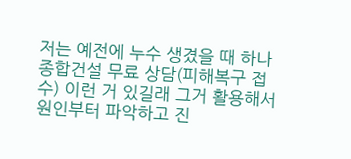저는 예전에 누수 생겼을 때 하나종합건설 무료 상담(피해복구 접수) 이런 거 있길래 그거 활용해서 원인부터 파악하고 진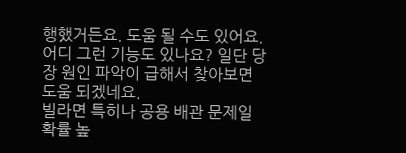행했거든요. 도움 될 수도 있어요.
어디 그런 기능도 있나요? 일단 당장 원인 파악이 급해서 찾아보면 도움 되겠네요.
빌라면 특히나 공용 배관 문제일 확률 높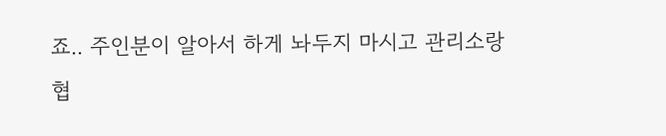죠.. 주인분이 알아서 하게 놔두지 마시고 관리소랑 협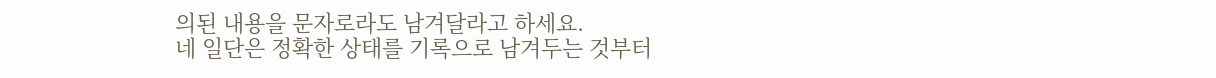의된 내용을 문자로라도 남겨달라고 하세요.
네 일단은 정확한 상태를 기록으로 남겨두는 것부터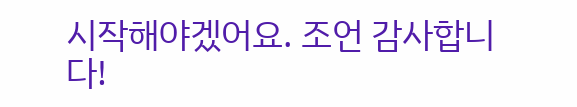시작해야겠어요. 조언 감사합니다!